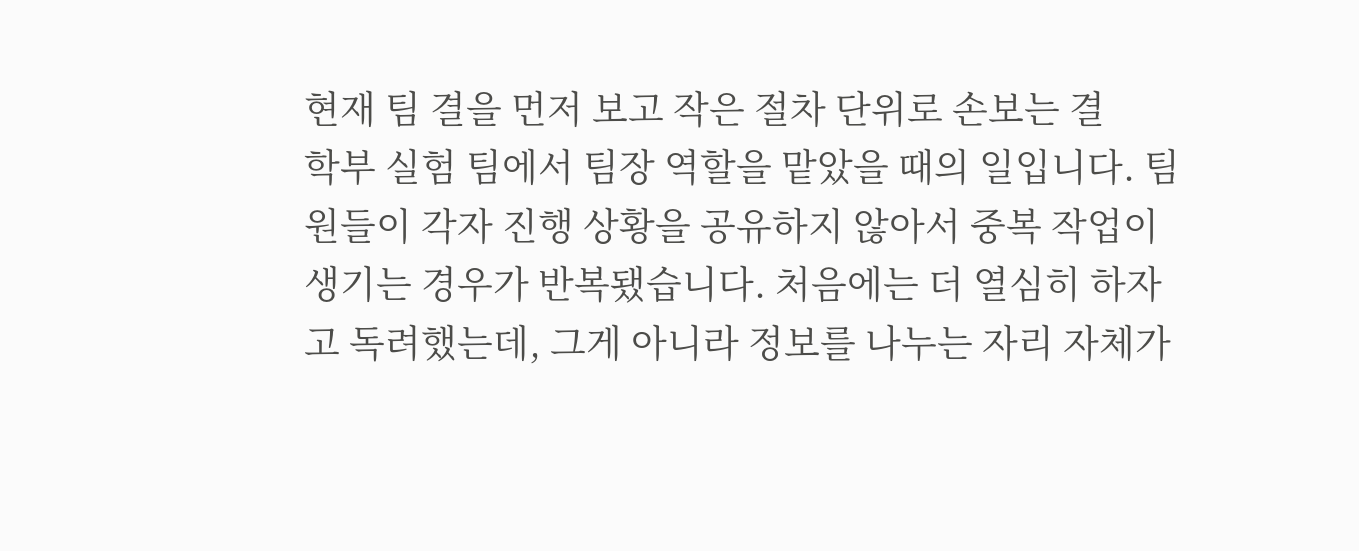현재 팀 결을 먼저 보고 작은 절차 단위로 손보는 결
학부 실험 팀에서 팀장 역할을 맡았을 때의 일입니다. 팀원들이 각자 진행 상황을 공유하지 않아서 중복 작업이 생기는 경우가 반복됐습니다. 처음에는 더 열심히 하자고 독려했는데, 그게 아니라 정보를 나누는 자리 자체가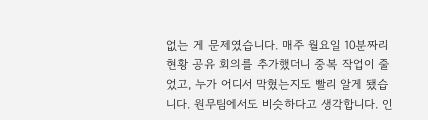없는 게 문제였습니다. 매주 월요일 10분짜리 현황 공유 회의를 추가했더니 중복 작업이 줄었고, 누가 어디서 막혔는지도 빨리 알게 됐습니다. 원무팀에서도 비슷하다고 생각합니다. 인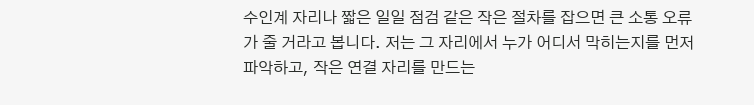수인계 자리나 짧은 일일 점검 같은 작은 절차를 잡으면 큰 소통 오류가 줄 거라고 봅니다. 저는 그 자리에서 누가 어디서 막히는지를 먼저 파악하고, 작은 연결 자리를 만드는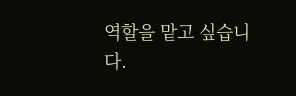역할을 맡고 싶습니다.